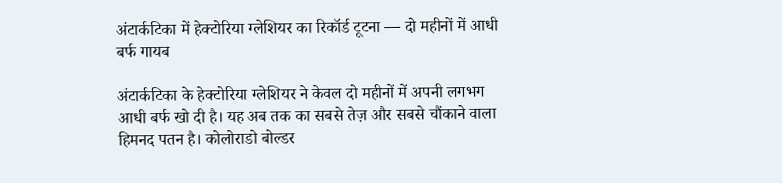अंटार्कटिका में हेक्टोरिया ग्लेशियर का रिकॉर्ड टूटना — दो महीनों में आधी बर्फ गायब

अंटार्कटिका के हेक्टोरिया ग्लेशियर ने केवल दो महीनों में अपनी लगभग आधी बर्फ खो दी है। यह अब तक का सबसे तेज़ और सबसे चौंकाने वाला हिमनद पतन है। कोलोराडो बोल्डर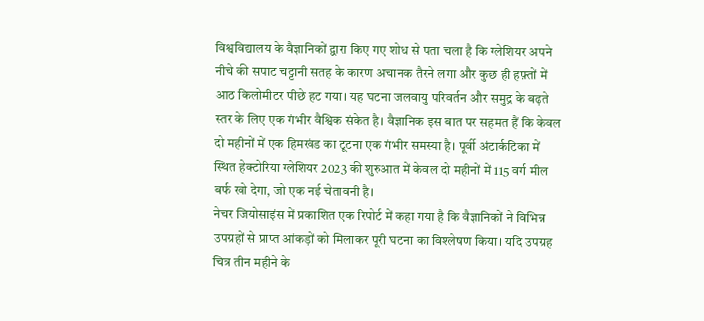विश्वविद्यालय के वैज्ञानिकों द्वारा किए गए शोध से पता चला है कि ग्लेशियर अपने नीचे की सपाट चट्टानी सतह के कारण अचानक तैरने लगा और कुछ ही हफ़्तों में आठ किलोमीटर पीछे हट गया। यह घटना जलवायु परिवर्तन और समुद्र के बढ़ते स्तर के लिए एक गंभीर वैश्विक संकेत है। वैज्ञानिक इस बात पर सहमत हैं कि केवल दो महीनों में एक हिमखंड का टूटना एक गंभीर समस्या है। पूर्वी अंटार्कटिका में स्थित हेक्टोरिया ग्लेशियर 2023 की शुरुआत में केवल दो महीनों में 115 वर्ग मील बर्फ खो देगा, जो एक नई चेतावनी है।
नेचर जियोसाइंस में प्रकाशित एक रिपोर्ट में कहा गया है कि वैज्ञानिकों ने विभिन्न उपग्रहों से प्राप्त आंकड़ों को मिलाकर पूरी घटना का विश्लेषण किया। यदि उपग्रह चित्र तीन महीने के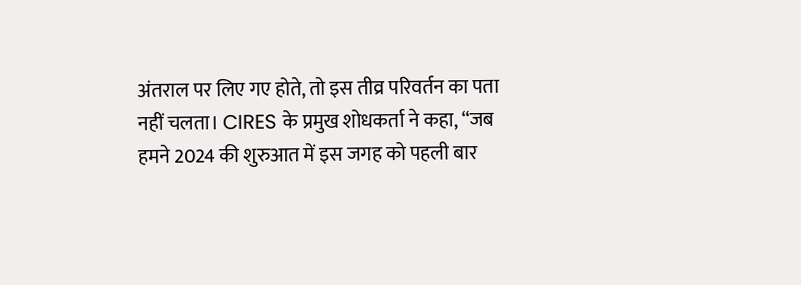अंतराल पर लिए गए होते, तो इस तीव्र परिवर्तन का पता नहीं चलता। CIRES के प्रमुख शोधकर्ता ने कहा, “जब हमने 2024 की शुरुआत में इस जगह को पहली बार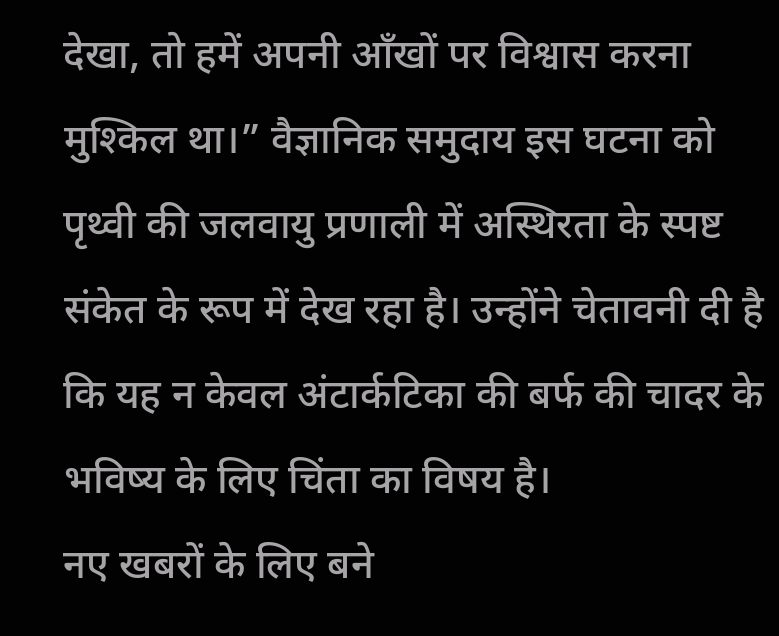देखा, तो हमें अपनी आँखों पर विश्वास करना मुश्किल था।” वैज्ञानिक समुदाय इस घटना को पृथ्वी की जलवायु प्रणाली में अस्थिरता के स्पष्ट संकेत के रूप में देख रहा है। उन्होंने चेतावनी दी है कि यह न केवल अंटार्कटिका की बर्फ की चादर के भविष्य के लिए चिंता का विषय है।
नए खबरों के लिए बने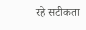रहे सटीकता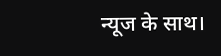न्यूज के साथ।